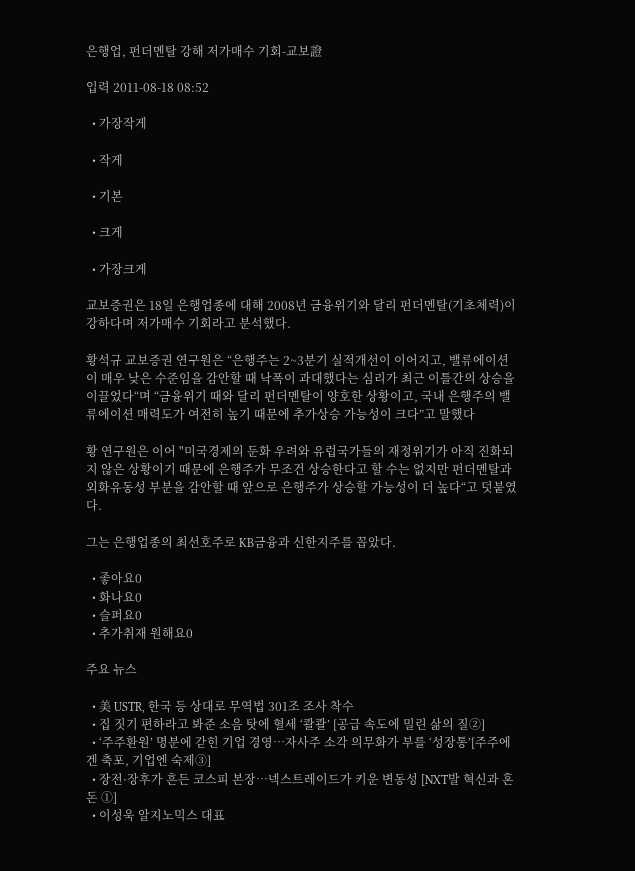은행업, 펀더멘탈 강해 저가매수 기회-교보證

입력 2011-08-18 08:52

  • 가장작게

  • 작게

  • 기본

  • 크게

  • 가장크게

교보증권은 18일 은행업종에 대해 2008년 금융위기와 달리 펀더멘탈(기초체력)이 강하다며 저가매수 기회라고 분석했다.

황석규 교보증권 연구원은 “은행주는 2~3분기 실적개선이 이어지고, 밸류에이션이 매우 낮은 수준임을 감안할 때 낙폭이 과대했다는 심리가 최근 이틀간의 상승을 이끌었다“며 “금융위기 때와 달리 펀더멘탈이 양호한 상황이고, 국내 은행주의 밸류에이션 매력도가 여전히 높기 때문에 추가상승 가능성이 크다”고 말했다

황 연구원은 이어 "미국경제의 둔화 우려와 유럽국가들의 재정위기가 아직 진화되지 않은 상황이기 때문에 은행주가 무조건 상승한다고 할 수는 없지만 펀더멘탈과 외화유동성 부분을 감안할 때 앞으로 은행주가 상승할 가능성이 더 높다“고 덧붙였다.

그는 은행업종의 최선호주로 KB금융과 신한지주를 꼽았다.

  • 좋아요0
  • 화나요0
  • 슬퍼요0
  • 추가취재 원해요0

주요 뉴스

  • 美 USTR, 한국 등 상대로 무역법 301조 조사 착수
  • 집 짓기 편하라고 봐준 소음 탓에 혈세 ‘콸콸’ [공급 속도에 밀린 삶의 질②]
  • ‘주주환원’ 명분에 갇힌 기업 경영…자사주 소각 의무화가 부를 ‘성장통’[주주에겐 축포, 기업엔 숙제③]
  • 장전·장후가 흔든 코스피 본장…넥스트레이드가 키운 변동성 [NXT발 혁신과 혼돈 ①]
  • 이성욱 알지노믹스 대표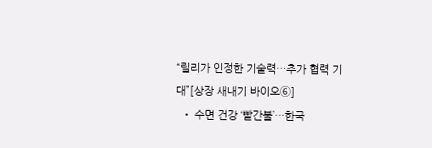“릴리가 인정한 기술력…추가 협력 기대”[상장 새내기 바이오⑥]
  • 수면 건강 ‘빨간불’…한국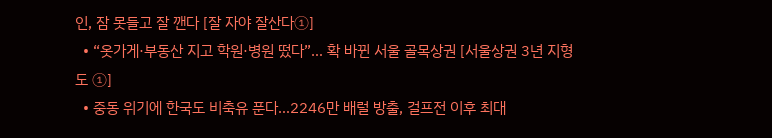인, 잠 못들고 잘 깬다 [잘 자야 잘산다①]
  • “옷가게·부동산 지고 학원·병원 떴다”… 확 바뀐 서울 골목상권 [서울상권 3년 지형도 ①]
  • 중동 위기에 한국도 비축유 푼다…2246만 배럴 방출, 걸프전 이후 최대